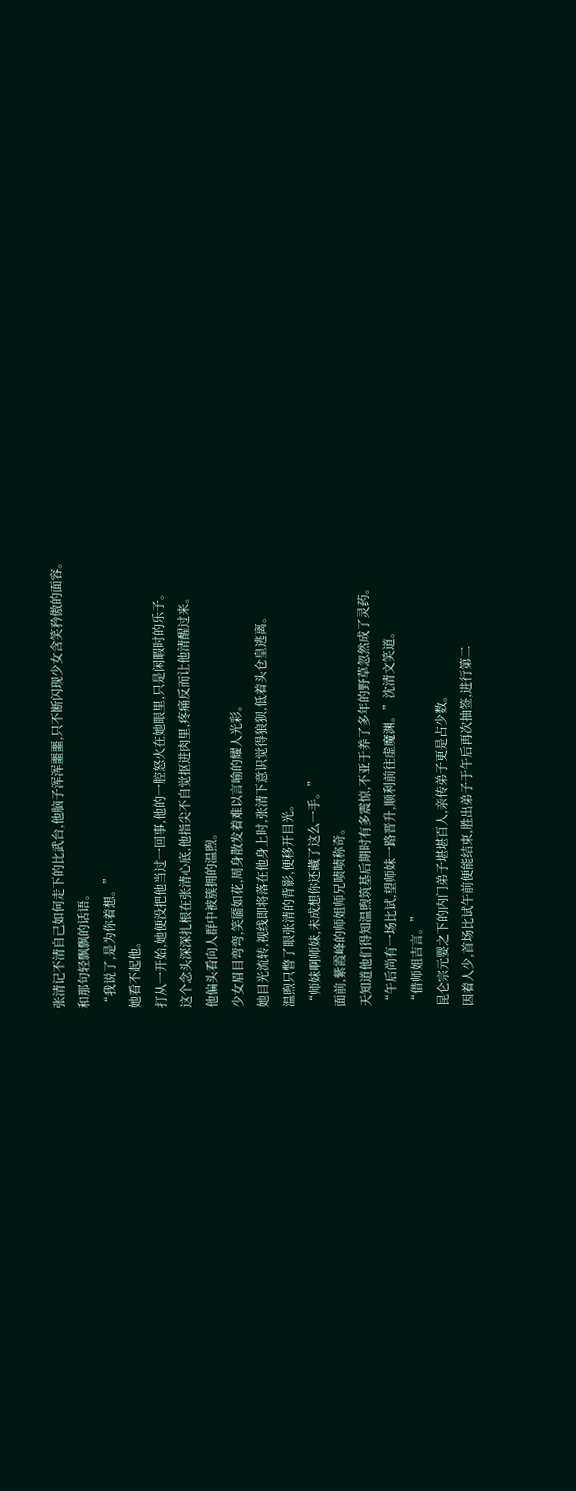张清记不清自己如何走下的比武台,他脑子浑浑噩噩,只不断闪现少女含笑矜傲的面容。
和那句轻飘飘的话语。
“我说了,是为你着想。”
她看不起他。
打从一开始,她便没把他当过一回事,他的一腔怒火在她眼里,只是闲暇时的乐子。
这个念头深深扎根在张清心底,他指尖不自觉抠进肉里,疼痛反而让他清醒过来。
他偏头看向人群中被簇拥的温煦。
少女眉目弯弯,笑靥如花,周身散发着难以言喻的耀人光彩。
她目光流转,视线即将落在他身上时,张清下意识觉得狼狈,低着头仓皇逃离。
温煦只瞥了眼张清的背影,便移开目光。
“师妹啊师妹,未成想你还藏了这么一手。”
面前,紫霞峰的师姐师兄啧啧称奇。
天知道他们得知温煦筑基后期时有多震惊,不亚于养了多年的野草忽然成了灵药。
“午后尚有一场比试,望师妹一路晋升,顺利前往虚魔渊。”沈清文笑道。
“借师姐吉言。”
昆仑宗元婴之下的内门弟子堪堪百人,亲传弟子更是占少数。
因着人少,首场比试午前便能结束,胜出弟子于午后再次抽签,进行第二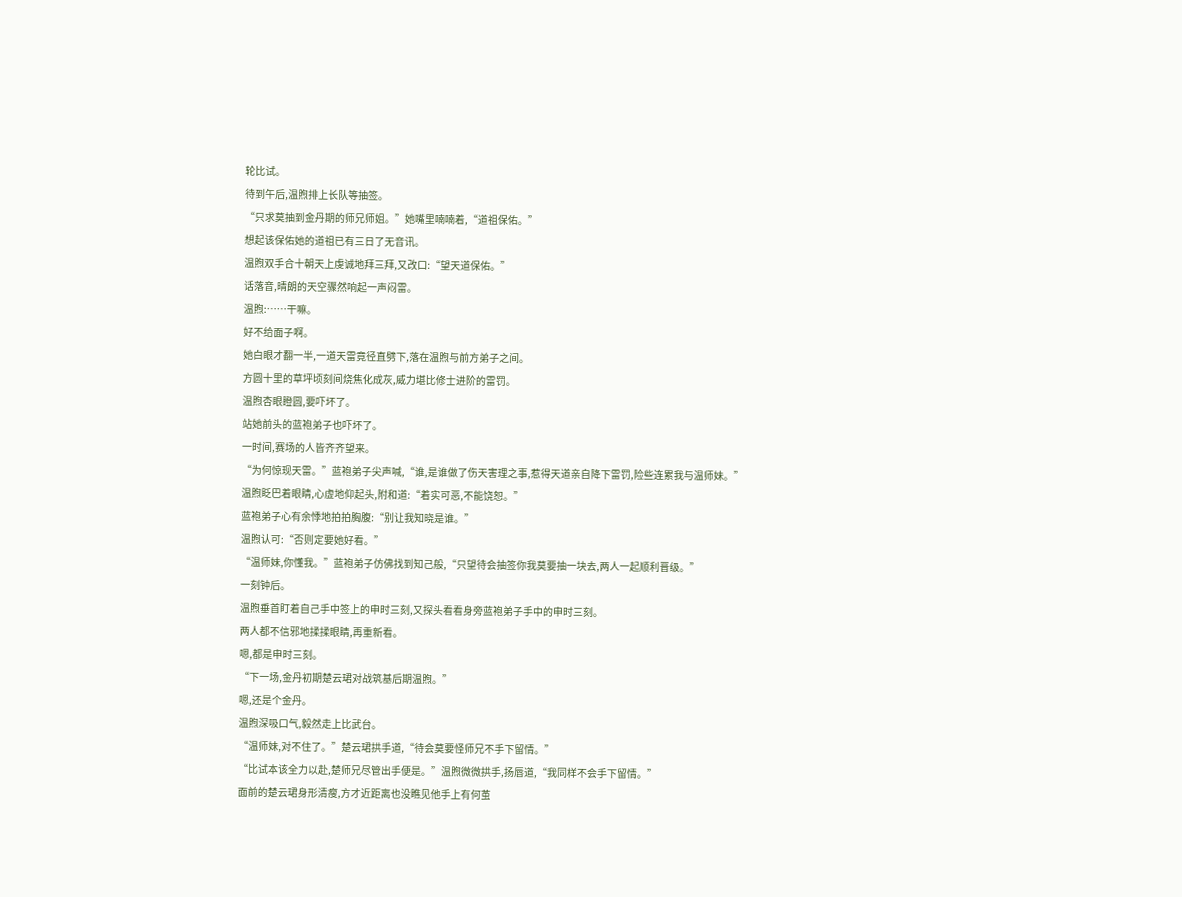轮比试。
待到午后,温煦排上长队等抽签。
“只求莫抽到金丹期的师兄师姐。”她嘴里喃喃着,“道祖保佑。”
想起该保佑她的道祖已有三日了无音讯。
温煦双手合十朝天上虔诚地拜三拜,又改口:“望天道保佑。”
话落音,晴朗的天空骤然响起一声闷雷。
温煦:……干嘛。
好不给面子啊。
她白眼才翻一半,一道天雷竟径直劈下,落在温煦与前方弟子之间。
方圆十里的草坪顷刻间烧焦化成灰,威力堪比修士进阶的雷罚。
温煦杏眼瞪圆,要吓坏了。
站她前头的蓝袍弟子也吓坏了。
一时间,赛场的人皆齐齐望来。
“为何惊现天雷。”蓝袍弟子尖声喊,“谁,是谁做了伤天害理之事,惹得天道亲自降下雷罚,险些连累我与温师妹。”
温煦眨巴着眼睛,心虚地仰起头,附和道:“着实可恶,不能饶恕。”
蓝袍弟子心有余悸地拍拍胸腹:“别让我知晓是谁。”
温煦认可:“否则定要她好看。”
“温师妹,你懂我。”蓝袍弟子仿佛找到知己般,“只望待会抽签你我莫要抽一块去,两人一起顺利晋级。”
一刻钟后。
温煦垂首盯着自己手中签上的申时三刻,又探头看看身旁蓝袍弟子手中的申时三刻。
两人都不信邪地揉揉眼睛,再重新看。
嗯,都是申时三刻。
“下一场,金丹初期楚云珺对战筑基后期温煦。”
嗯,还是个金丹。
温煦深吸口气,毅然走上比武台。
“温师妹,对不住了。”楚云珺拱手道,“待会莫要怪师兄不手下留情。”
“比试本该全力以赴,楚师兄尽管出手便是。”温煦微微拱手,扬唇道,“我同样不会手下留情。”
面前的楚云珺身形清瘦,方才近距离也没瞧见他手上有何茧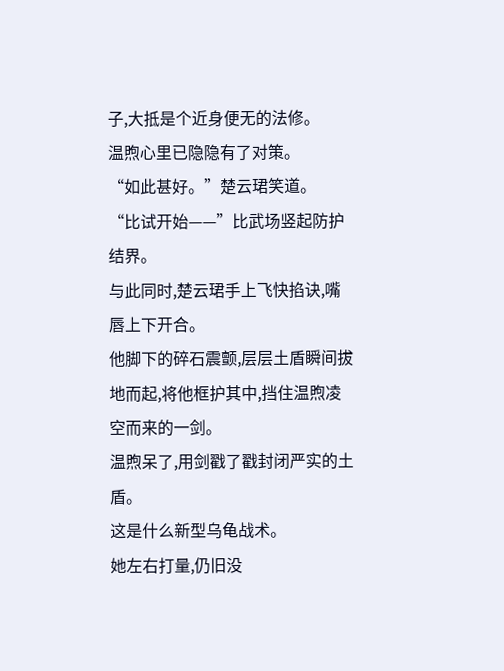子,大抵是个近身便无的法修。
温煦心里已隐隐有了对策。
“如此甚好。”楚云珺笑道。
“比试开始——”比武场竖起防护结界。
与此同时,楚云珺手上飞快掐诀,嘴唇上下开合。
他脚下的碎石震颤,层层土盾瞬间拔地而起,将他框护其中,挡住温煦凌空而来的一剑。
温煦呆了,用剑戳了戳封闭严实的土盾。
这是什么新型乌龟战术。
她左右打量,仍旧没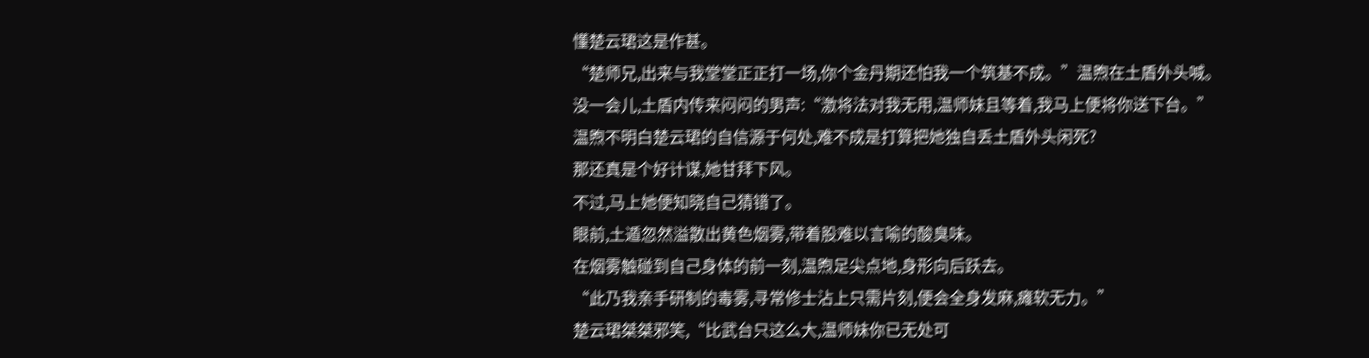懂楚云珺这是作甚。
“楚师兄,出来与我堂堂正正打一场,你个金丹期还怕我一个筑基不成。”温煦在土盾外头喊。
没一会儿,土盾内传来闷闷的男声:“激将法对我无用,温师妹且等着,我马上便将你送下台。”
温煦不明白楚云珺的自信源于何处,难不成是打算把她独自丢土盾外头闲死?
那还真是个好计谋,她甘拜下风。
不过,马上她便知晓自己猜错了。
眼前,土遁忽然溢散出黄色烟雾,带着股难以言喻的酸臭味。
在烟雾触碰到自己身体的前一刻,温煦足尖点地,身形向后跃去。
“此乃我亲手研制的毒雾,寻常修士沾上只需片刻,便会全身发麻,瘫软无力。”
楚云珺桀桀邪笑,“比武台只这么大,温师妹你已无处可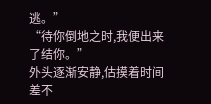逃。”
“待你倒地之时,我便出来了结你。”
外头逐渐安静,估摸着时间差不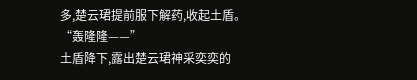多,楚云珺提前服下解药,收起土盾。
“轰隆隆——”
土盾降下,露出楚云珺神采奕奕的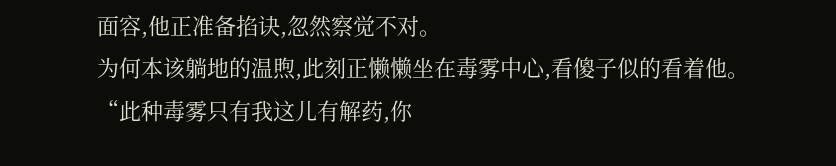面容,他正准备掐诀,忽然察觉不对。
为何本该躺地的温煦,此刻正懒懒坐在毒雾中心,看傻子似的看着他。
“此种毒雾只有我这儿有解药,你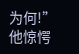为何!”
他惊愕